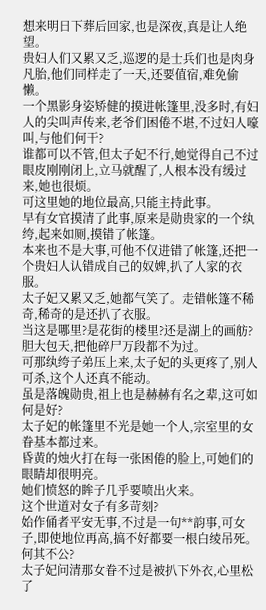想来明日下葬后回家,也是深夜,真是让人绝望。
贵妇人们又累又乏,巡逻的是士兵们也是肉身凡胎,他们同样走了一天,还要值宿,难免偷懒。
一个黑影身姿矫健的摸进帐篷里,没多时,有妇人的尖叫声传来,老爷们困倦不堪,不过妇人嚎叫,与他们何干?
谁都可以不管,但太子妃不行,她觉得自己不过眼皮刚刚闭上,立马就醒了,人根本没有缓过来,她也很烦。
可这里她的地位最高,只能主持此事。
早有女官摸清了此事,原来是勋贵家的一个纨绔,起来如厕,摸错了帐篷。
本来也不是大事,可他不仅进错了帐篷,还把一个贵妇人认错成自己的奴婢,扒了人家的衣服。
太子妃又累又乏,她都气笑了。走错帐篷不稀奇,稀奇的是还扒了衣服。
当这是哪里?是花街的楼里?还是湖上的画舫?
胆大包天,把他碎尸万段都不为过。
可那纨绔子弟压上来,太子妃的头更疼了,别人可杀,这个人还真不能动。
虽是落魄勋贵,祖上也是赫赫有名之辈,这可如何是好?
太子妃的帐篷里不光是她一个人,宗室里的女眷基本都过来。
昏黄的烛火打在每一张困倦的脸上,可她们的眼睛却很明亮。
她们愤怒的眸子几乎要喷出火来。
这个世道对女子有多苛刻?
始作俑者平安无事,不过是一句**韵事,可女子,即使地位再高,搞不好都要一根白绫吊死。
何其不公?
太子妃问清那女眷不过是被扒下外衣,心里松了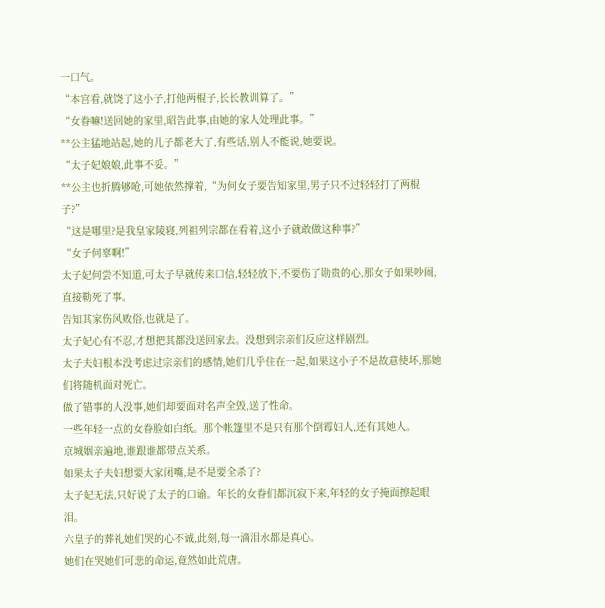一口气。
“本宫看,就饶了这小子,打他两棍子,长长教训算了。”
“女眷嘛!送回她的家里,昭告此事,由她的家人处理此事。”
**公主猛地站起,她的儿子都老大了,有些话,别人不能说,她要说。
“太子妃娘娘,此事不妥。”
**公主也折腾够呛,可她依然撑着,“为何女子要告知家里,男子只不过轻轻打了两棍子?”
“这是哪里?是我皇家陵寝,列祖列宗都在看着,这小子就敢做这种事?”
“女子何辜啊!”
太子妃何尝不知道,可太子早就传来口信,轻轻放下,不要伤了勋贵的心,那女子如果吵闹,直接勒死了事。
告知其家伤风败俗,也就是了。
太子妃心有不忍,才想把其都没送回家去。没想到宗亲们反应这样剧烈。
太子夫妇根本没考虑过宗亲们的感情,她们几乎住在一起,如果这小子不是故意使坏,那她们将随机面对死亡。
做了错事的人没事,她们却要面对名声全毁,送了性命。
一些年轻一点的女眷脸如白纸。那个帐篷里不是只有那个倒霉妇人,还有其她人。
京城姻亲遍地,谁跟谁都带点关系。
如果太子夫妇想要大家闭嘴,是不是要全杀了?
太子妃无法,只好说了太子的口谕。年长的女眷们都沉寂下来,年轻的女子掩面擦起眼泪。
六皇子的葬礼她们哭的心不诚,此刻,每一滴泪水都是真心。
她们在哭她们可悲的命运,竟然如此荒唐。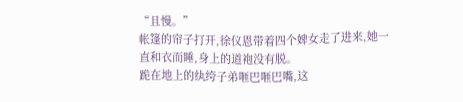“且慢。”
帐篷的帘子打开,徐仪恩带着四个婢女走了进来,她一直和衣而睡,身上的道袍没有脱。
跪在地上的纨绔子弟咂巴咂巴嘴,这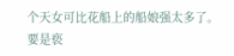个天女可比花船上的船娘强太多了。
要是亵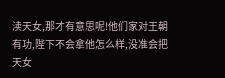渎天女,那才有意思呢!他们家对王朝有功,陛下不会拿他怎么样,没准会把天女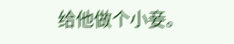给他做个小妾。